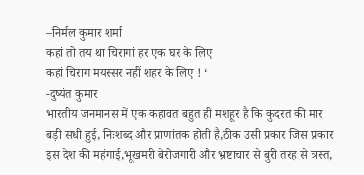–निर्मल कुमार शर्मा
कहां तो तय था चिरागां हर एक घर के लिए
कहां चिराग मयस्सर नहीं शहर के लिए ! ‘
-दुष्यंत कुमार
भारतीय जनमानस में एक कहावत बहुत ही मशहूर है कि कुदरत की मार बड़ी सधी हुई, निःशब्द और प्राणांतक होती है,ठीक उसी प्रकार जिस प्रकार इस देश की महंगाई,भूखमरी बेरोजगारी और भ्रष्टाचार से बुरी तरह से त्रस्त,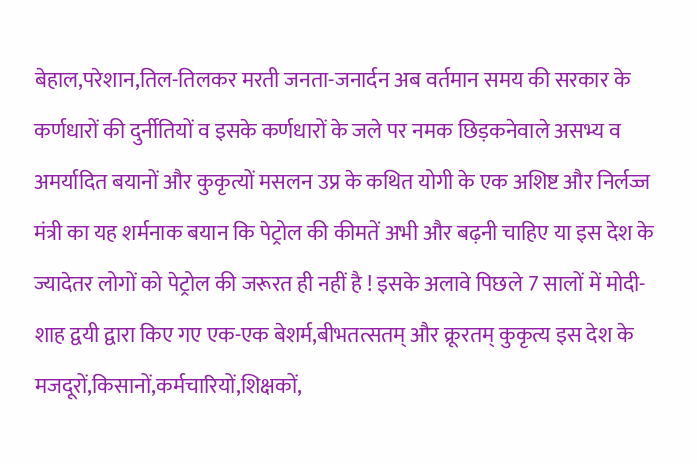बेहाल,परेशान,तिल-तिलकर मरती जनता-जनार्दन अब वर्तमान समय की सरकार के कर्णधारों की दुर्नीतियों व इसके कर्णधारों के जले पर नमक छिड़कनेवाले असभ्य व अमर्यादित बयानों और कुकृत्यों मसलन उप्र के कथित योगी के एक अशिष्ट और निर्लज्ज मंत्री का यह शर्मनाक बयान कि पेट्रोल की कीमतें अभी और बढ़नी चाहिए या इस देश के ज्यादेतर लोगों को पेट्रोल की जरूरत ही नहीं है ! इसके अलावे पिछले 7 सालों में मोदी-शाह द्वयी द्वारा किए गए एक-एक बेशर्म,बीभतत्सतम् और क्रूरतम् कुकृत्य इस देश के मजदूरों,किसानों,कर्मचारियों,शिक्षकों,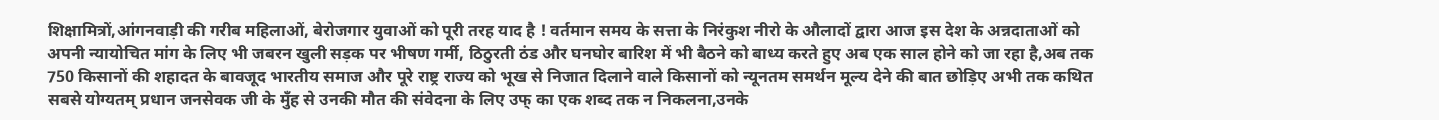शिक्षामित्रों,आंगनवाड़ी की गरीब महिलाओं, बेरोजगार युवाओं को पूरी तरह याद है ! वर्तमान समय के सत्ता के निरंकुश नीरो के औलादों द्वारा आज इस देश के अन्नदाताओं को अपनी न्यायोचित मांग के लिए भी जबरन खुली सड़क पर भीषण गर्मी, ठिठुरती ठंड और घनघोर बारिश में भी बैठने को बाध्य करते हुए अब एक साल होने को जा रहा है,अब तक 750 किसानों की शहादत के बावजूद भारतीय समाज और पूरे राष्ट्र राज्य को भूख से निजात दिलाने वाले किसानों को न्यूनतम समर्थन मूल्य देने की बात छोड़िए अभी तक कथित सबसे योग्यतम् प्रधान जनसेवक जी के मुँह से उनकी मौत की संवेदना के लिए उफ् का एक शब्द तक न निकलना,उनके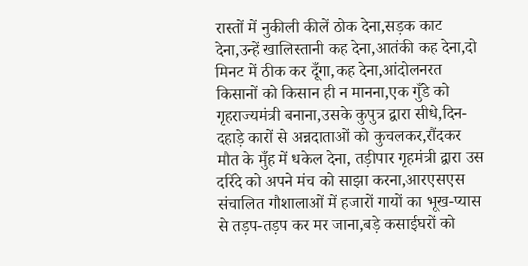रास्तों में नुकीली कीलें ठोक देना,सड़क काट देना,उन्हें खालिस्तानी कह देना,आतंकी कह देना,दो मिनट में ठीक कर दूँगा,कह देना,आंदोलनरत किसानों को किसान ही न मानना,एक गुँडे को गृहराज्यमंत्री बनाना,उसके कुपुत्र द्वारा सीधे,दिन-दहाड़े कारों से अन्नदाताओं को कुचलकर,रौंदकर मौत के मुँह में धकेल देना, तड़ीपार गृहमंत्री द्वारा उस दरिंदे को अपने मंच को साझा करना,आरएसएस संचालित गौशालाओं में हजारों गायों का भूख-प्यास से तड़प-तड़प कर मर जाना,बड़े कसाईघरों को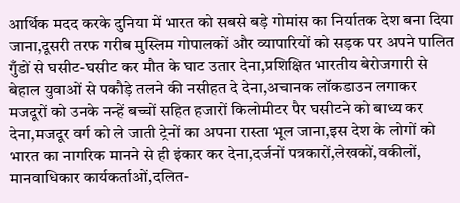आर्थिक मदद करके दुनिया में भारत को सबसे बड़े गोमांस का निर्यातक देश बना दिया जाना,दूसरी तरफ गरीब मुस्लिम गोपालकों और व्यापारियों को सड़क पर अपने पालित गुँडों से घसीट-घसीट कर मौत के घाट उतार देना,प्रशिक्षित भारतीय बेरोजगारी से बेहाल युवाओं से पकौड़े तलने की नसीहत दे देना,अचानक लॉकडाउन लगाकर मजदूरों को उनके नन्हें बच्चों सहित हजारों किलोमीटर पैर घसीटने को बाध्य कर देना,मजदूर वर्ग को ले जाती ट्रेनों का अपना रास्ता भूल जाना,इस देश के लोगों को भारत का नागरिक मानने से ही इंकार कर देना,दर्जनों पत्रकारों,लेखकों,वकीलों, मानवाधिकार कार्यकर्ताओं,दलित-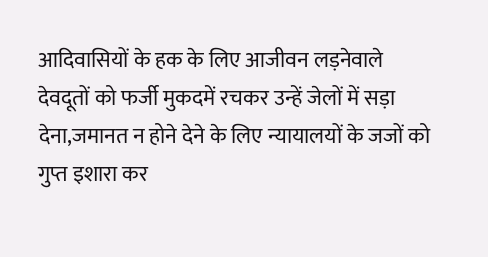आदिवासियों के हक के लिए आजीवन लड़नेवाले देवदूतों को फर्जी मुकदमें रचकर उन्हें जेलों में सड़ा देना,जमानत न होने देने के लिए न्यायालयों के जजों को गुप्त इशारा कर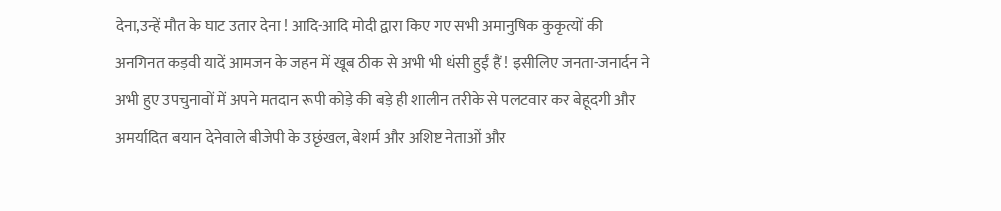देना,उन्हें मौत के घाट उतार देना ! आदि-आदि मोदी द्वारा किए गए सभी अमानुषिक कुकृत्यों की अनगिनत कड़वी यादें आमजन के जहन में खूब ठीक से अभी भी धंसी हुईं हैं ! इसीलिए जनता-जनार्दन ने अभी हुए उपचुनावों में अपने मतदान रूपी कोड़े की बड़े ही शालीन तरीके से पलटवार कर बेहूदगी और अमर्यादित बयान देनेवाले बीजेपी के उछृंखल, बेशर्म और अशिष्ट नेताओं और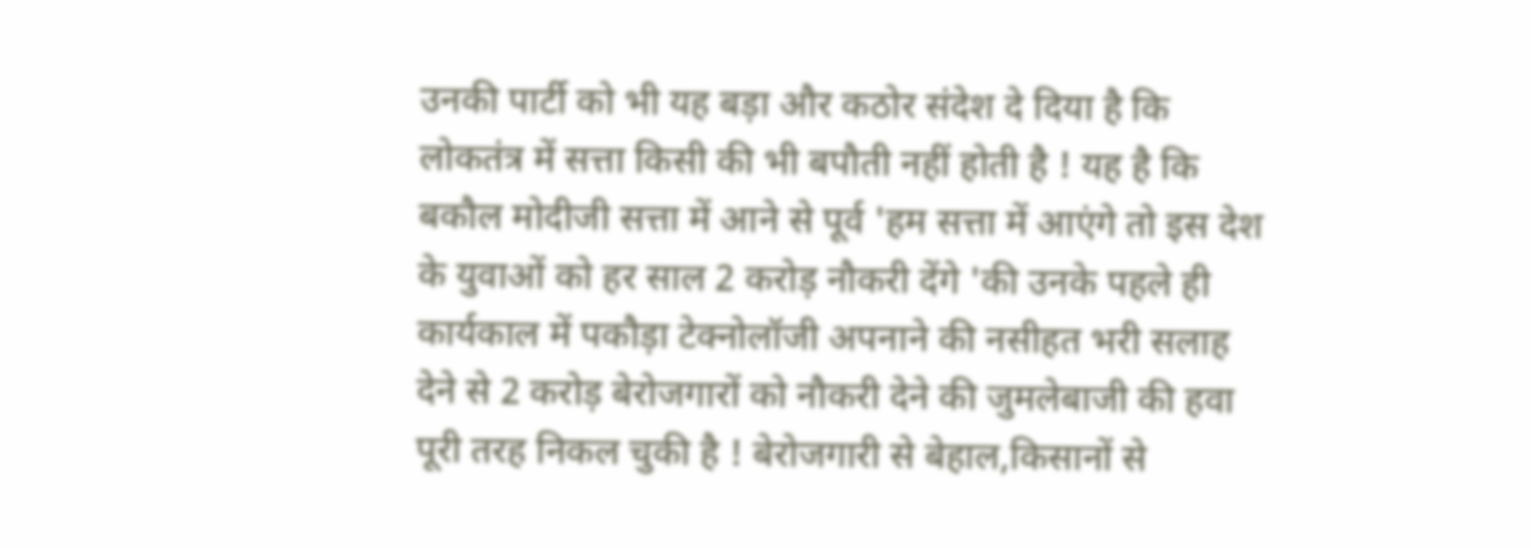उनकी पार्टी को भी यह बड़ा और कठोर संदेश दे दिया है कि लोकतंत्र में सत्ता किसी की भी बपौती नहीं होती है ! यह है कि बकौल मोदीजी सत्ता में आने से पूर्व 'हम सत्ता में आएंगे तो इस देश के युवाओं को हर साल 2 करोड़ नौकरी देंगे 'की उनके पहले ही कार्यकाल में पकौड़ा टेक्नोलॉजी अपनाने की नसीहत भरी सलाह देने से 2 करोड़ बेरोजगारों को नौकरी देने की जुमलेबाजी की हवा पूरी तरह निकल चुकी है ! बेरोजगारी से बेहाल,किसानों से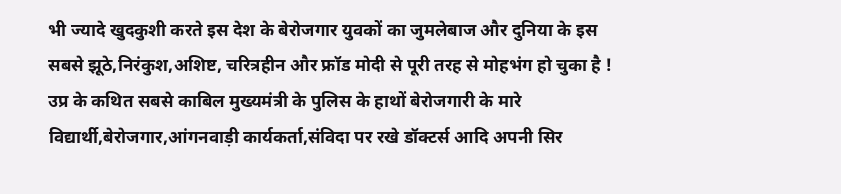भी ज्यादे खुदकुशी करते इस देश के बेरोजगार युवकों का जुमलेबाज और दुनिया के इस सबसे झूठे,निरंकुश,अशिष्ट, चरित्रहीन और फ्रॉड मोदी से पूरी तरह से मोहभंग हो चुका है ! उप्र के कथित सबसे काबिल मुख्यमंत्री के पुलिस के हाथों बेरोजगारी के मारे विद्यार्थी,बेरोजगार,आंगनवाड़ी कार्यकर्ता,संविदा पर रखे डॉक्टर्स आदि अपनी सिर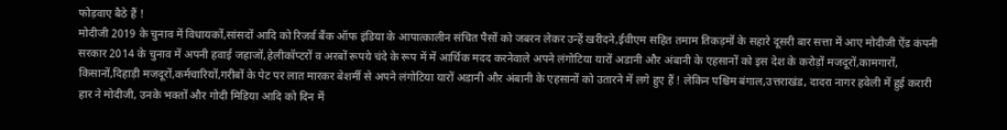फोड़वाए बैठे हैं !
मोदीजी 2019 के चुनाव में विधायकों,सांसदों आदि को रिजर्व बैंक ऑफ इंडिया के आपात्कालीन संचित पैसों को जबरन लेकर उन्हें खरीदने,ईवीएम सहित तमाम तिकड़मों के सहारे दूसरी बार सत्ता में आए मोदीजी ऐंड कंपनी सरकार 2014 के चुनाव में अपनी हवाई जहाजों,हेलीकॉप्टरों व अरबों रूपये चंदे के रूप में में आर्थिक मदद करनेवाले अपने लंगोटिया यारों अडानी और अंबानी के एहसानों को इस देश के करोड़ों मजदूरों,कामगारों, किसानों,दिहाड़ी मजदूरों,कर्मचारियों,गरीबों के पेट पर लात मारकर बेशर्मी से अपने लंगोटिया यारों अडानी और अंबानी के एहसानों को उतारने में लगे हुए हैं ! लेकिन पश्चिम बंगाल,उत्तराखंड, दादरा नागर हवेली में हुई करारी हार ने मोदीजी, उनके भक्तों और गोदी मिडिया आदि को दिन में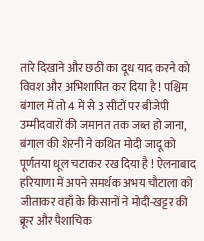तारे दिखाने और छठी का दूध याद करने को विवश और अभिशापित कर दिया है ! पश्चिम बंगाल में तो 4 में से 3 सीटों पर बीजेपी उम्मीदवारों की जमानत तक जब्त हो जाना, बंगाल की शेरनी ने कथित मोदी जादू को पूर्णतया धूल चटाकर रख दिया है ! ऐलनाबाद हरियाणा में अपने समर्थक अभय चौटाला को जीताकर वहाँ के किसानों ने मोदी-खट्टर की क्रूर और पैशाचिक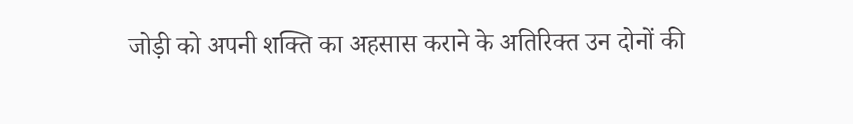जोड़ी को अपनी शक्ति का अहसास कराने के अतिरिक्त उन दोनों की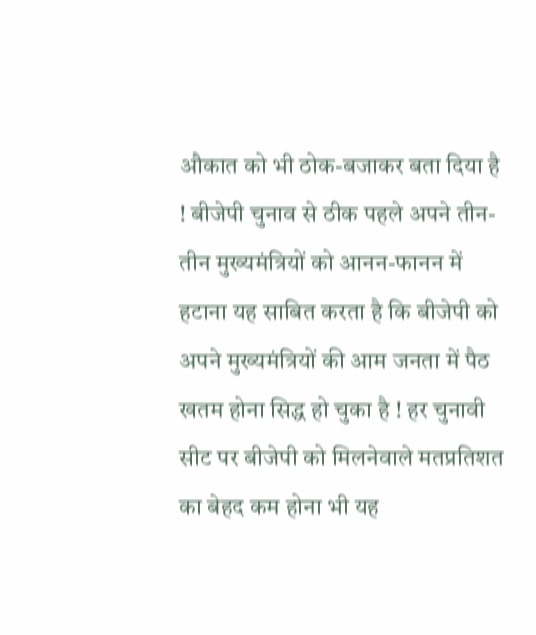औकात को भी ठोक-बजाकर बता दिया है ! बीजेपी चुनाव से ठीक पहले अपने तीन-तीन मुख्यमंत्रियों को आनन-फानन में हटाना यह साबित करता है कि बीजेपी को अपने मुख्यमंत्रियों की आम जनता में पैठ खतम होना सिद्ध हो चुका है ! हर चुनावी सीट पर बीजेपी को मिलनेवाले मतप्रतिशत का बेहद कम होना भी यह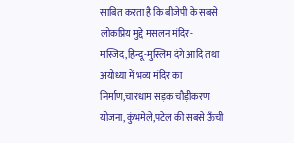साबित करता है कि बीजेपी के सबसे लोकप्रिय मुद्दे मसलन मंदिर-मस्जिद,हिन्दू-मुस्लिम दंगे आदि तथा अयोध्या में भव्य मंदिर का निर्माण,चारधाम सड़क चौड़ीकरण योजना, कुंभमेले,पटेल की सबसे ऊँची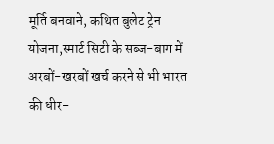मूर्ति बनवाने, कथित बुलेट ट्रेन योजना,स्मार्ट सिटी के सब्ज-बाग में अरबों-खरबों खर्च करने से भी भारत की धीर-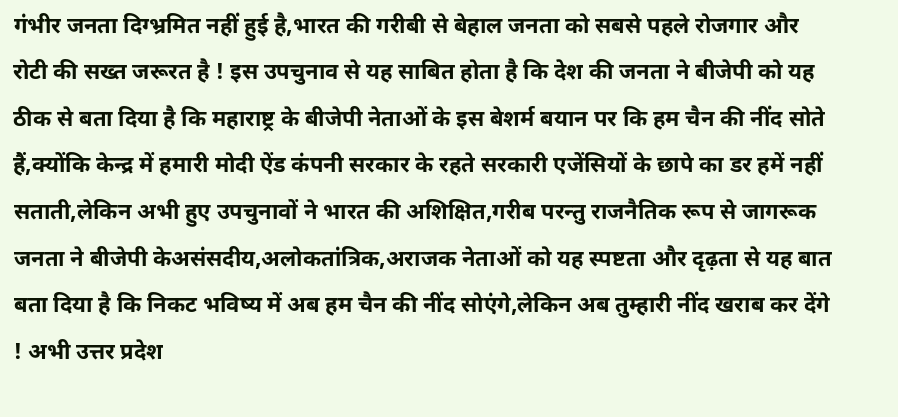गंभीर जनता दिग्भ्रमित नहीं हुई है,भारत की गरीबी से बेहाल जनता को सबसे पहले रोजगार और रोटी की सख्त जरूरत है ! इस उपचुनाव से यह साबित होता है कि देश की जनता ने बीजेपी को यह ठीक से बता दिया है कि महाराष्ट्र के बीजेपी नेताओं के इस बेशर्म बयान पर कि हम चैन की नींद सोते हैं,क्योंकि केन्द्र में हमारी मोदी ऐंड कंपनी सरकार के रहते सरकारी एजेंसियों के छापे का डर हमें नहीं सताती,लेकिन अभी हुए उपचुनावों ने भारत की अशिक्षित,गरीब परन्तु राजनैतिक रूप से जागरूक जनता ने बीजेपी केअसंसदीय,अलोकतांत्रिक,अराजक नेताओं को यह स्पष्टता और दृढ़ता से यह बात बता दिया है कि निकट भविष्य में अब हम चैन की नींद सोएंगे,लेकिन अब तुम्हारी नींद खराब कर देंगे ! अभी उत्तर प्रदेश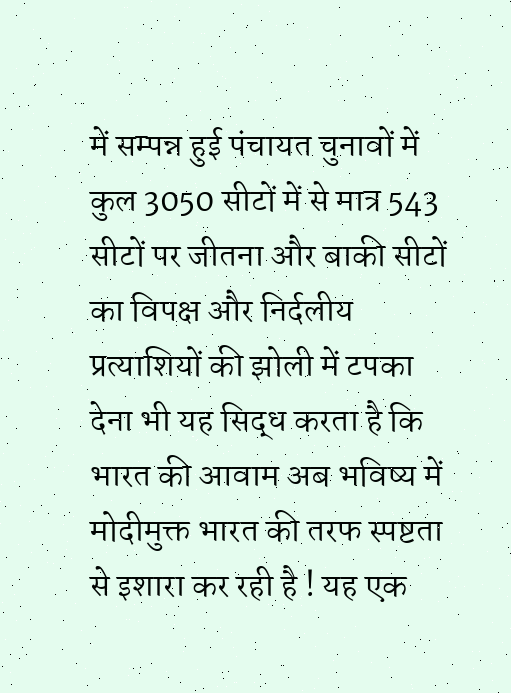में सम्पन्न हुई पंचायत चुनावों में कुल 3050 सीटों में से मात्र 543 सीटों पर जीतना और बाकी सीटों का विपक्ष और निर्दलीय प्रत्याशियों की झोली में टपका देना भी यह सिद्ध करता है कि भारत की आवाम अब भविष्य में मोदीमुक्त भारत की तरफ स्पष्टता से इशारा कर रही है ! यह एक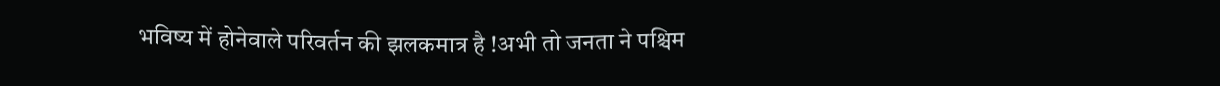भविष्य में होनेवाले परिवर्तन की झलकमात्र है !अभी तो जनता ने पश्चिम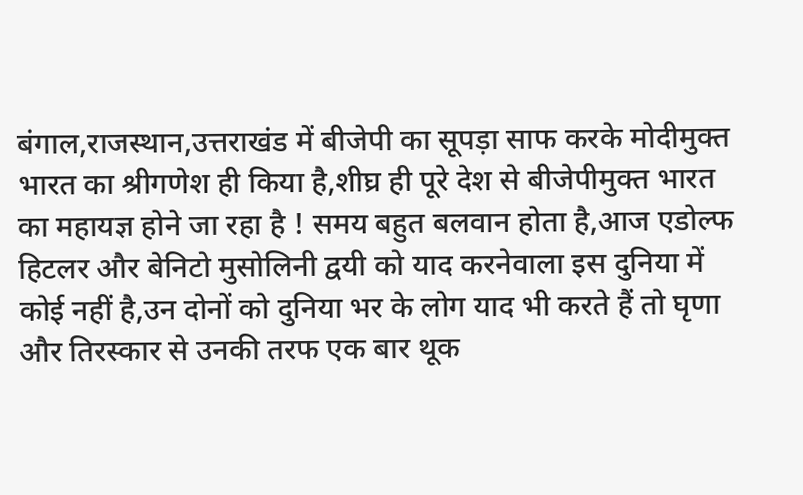बंगाल,राजस्थान,उत्तराखंड में बीजेपी का सूपड़ा साफ करके मोदीमुक्त भारत का श्रीगणेश ही किया है,शीघ्र ही पूरे देश से बीजेपीमुक्त भारत का महायज्ञ होने जा रहा है ! समय बहुत बलवान होता है,आज एडोल्फ हिटलर और बेनिटो मुसोलिनी द्वयी को याद करनेवाला इस दुनिया में कोई नहीं है,उन दोनों को दुनिया भर के लोग याद भी करते हैं तो घृणा और तिरस्कार से उनकी तरफ एक बार थूक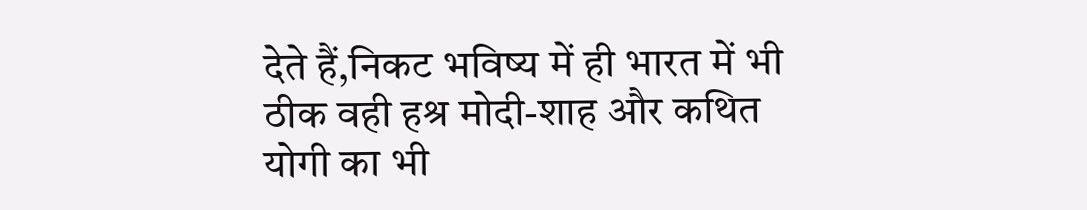देते हैं,निकट भविष्य में ही भारत में भी ठीक वही हश्र मोदी-शाह और कथित योगी का भी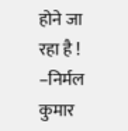होने जा रहा है ! –निर्मल कुमार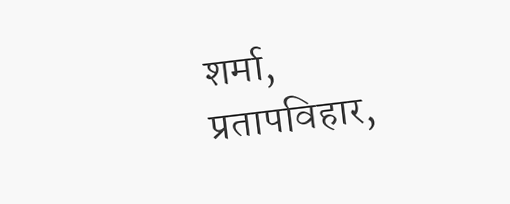शर्मा, प्रतापविहार,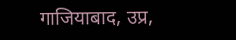गाजियाबाद, उप्र,